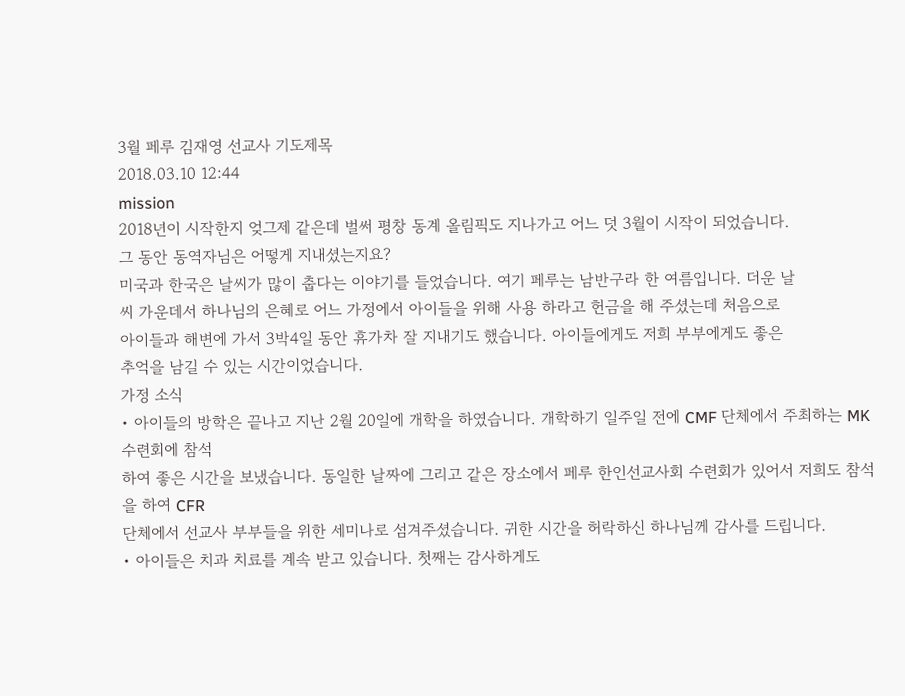3월 페루 김재영 선교사 기도제목
2018.03.10 12:44
mission
2018년이 시작한지 엊그제 같은데 벌써 평창 동계 올림픽도 지나가고 어느 덧 3월이 시작이 되었습니다.
그 동안 동역자님은 어떻게 지내셨는지요?
미국과 한국은 날씨가 많이 춥다는 이야기를 들었습니다. 여기 페루는 남반구라 한 여름입니다. 더운 날
씨 가운데서 하나님의 은혜로 어느 가정에서 아이들을 위해 사용 하라고 헌금을 해 주셨는데 처음으로
아이들과 해변에 가서 3박4일 동안 휴가차 잘 지내기도 했습니다. 아이들에게도 저희 부부에게도 좋은
추억을 남길 수 있는 시간이었습니다.
가정 소식
• 아이들의 방학은 끝나고 지난 2월 20일에 개학을 하였습니다. 개학하기 일주일 전에 CMF 단체에서 주최하는 MK수련회에 참석
하여 좋은 시간을 보냈습니다. 동일한 날짜에 그리고 같은 장소에서 페루 한인선교사회 수련회가 있어서 저희도 참석을 하여 CFR
단체에서 선교사 부부들을 위한 세미나로 섬겨주셨습니다. 귀한 시간을 허락하신 하나님께 감사를 드립니다.
• 아이들은 치과 치료를 계속 받고 있습니다. 첫째는 감사하게도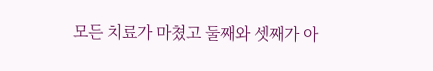모든 치료가 마쳤고 둘째와 셋째가 아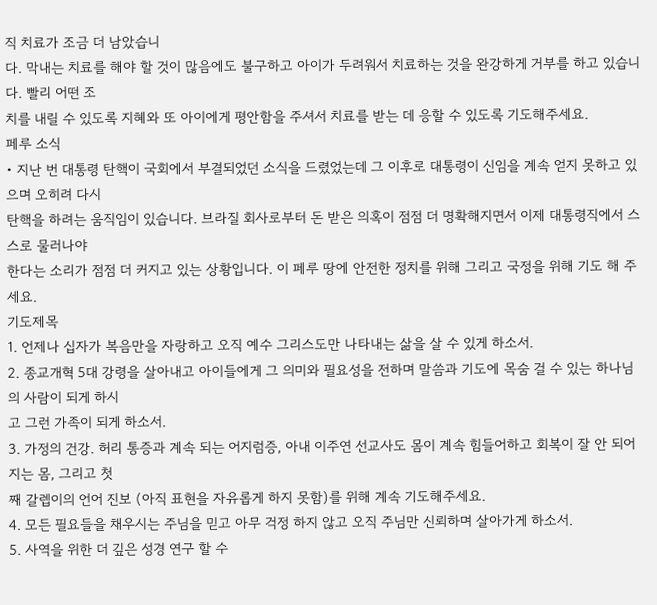직 치료가 조금 더 남았습니
다. 막내는 치료를 해야 할 것이 많음에도 불구하고 아이가 두려워서 치료하는 것을 완강하게 거부를 하고 있습니다. 빨리 어떤 조
치를 내릴 수 있도록 지혜와 또 아이에게 평안함을 주셔서 치료를 받는 데 응할 수 있도록 기도해주세요.
페루 소식
• 지난 번 대통령 탄핵이 국회에서 부결되었던 소식을 드렸었는데 그 이후로 대통령이 신임을 계속 얻지 못하고 있으며 오히려 다시
탄핵을 하려는 움직임이 있습니다. 브라질 회사로부터 돈 받은 의혹이 점점 더 명확해지면서 이제 대통령직에서 스스로 물러나야
한다는 소리가 점점 더 커지고 있는 상황입니다. 이 페루 땅에 안전한 정치를 위해 그리고 국정을 위해 기도 해 주세요.
기도제목
1. 언제나 십자가 복음만을 자랑하고 오직 예수 그리스도만 나타내는 삶을 살 수 있게 하소서.
2. 종교개혁 5대 강령을 살아내고 아이들에게 그 의미와 필요성을 전하며 말씀과 기도에 목숨 걸 수 있는 하나님의 사람이 되게 하시
고 그런 가족이 되게 하소서.
3. 가정의 건강. 허리 통증과 계속 되는 어지럼증, 아내 이주연 선교사도 몸이 계속 힘들어하고 회복이 잘 안 되어지는 몸, 그리고 첫
째 갈렙이의 언어 진보 (아직 표현을 자유롭게 하지 못함)를 위해 계속 기도해주세요.
4. 모든 필요들을 채우시는 주님을 믿고 아무 걱정 하지 않고 오직 주님만 신뢰하며 살아가게 하소서.
5. 사역을 위한 더 깊은 성경 연구 할 수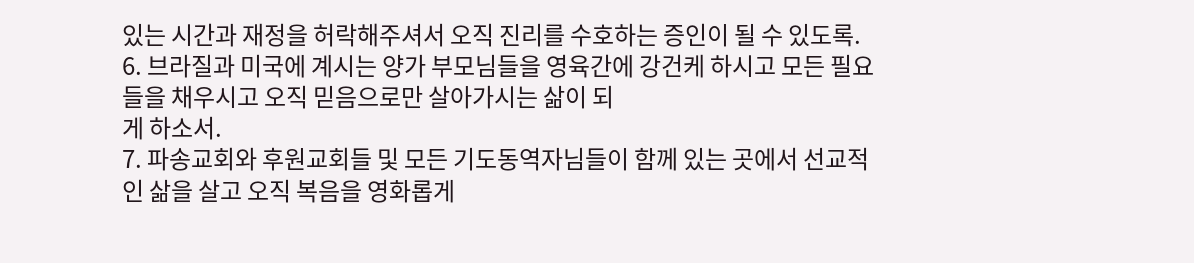있는 시간과 재정을 허락해주셔서 오직 진리를 수호하는 증인이 될 수 있도록.
6. 브라질과 미국에 계시는 양가 부모님들을 영육간에 강건케 하시고 모든 필요들을 채우시고 오직 믿음으로만 살아가시는 삶이 되
게 하소서.
7. 파송교회와 후원교회들 및 모든 기도동역자님들이 함께 있는 곳에서 선교적인 삶을 살고 오직 복음을 영화롭게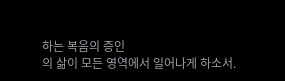하는 복음의 증인
의 삶이 모든 영역에서 일어나게 하소서.